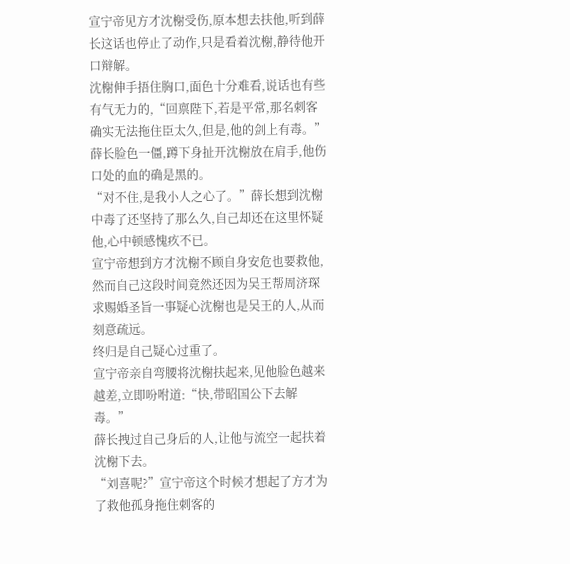宣宁帝见方才沈榭受伤,原本想去扶他,听到薛长这话也停止了动作,只是看着沈榭,静待他开口辩解。
沈榭伸手捂住胸口,面色十分难看,说话也有些有气无力的,“回禀陛下,若是平常,那名刺客确实无法拖住臣太久,但是,他的剑上有毒。”
薛长脸色一僵,蹲下身扯开沈榭放在肩手,他伤口处的血的确是黑的。
“对不住,是我小人之心了。”薛长想到沈榭中毒了还坚持了那么久,自己却还在这里怀疑他,心中顿感愧疚不已。
宣宁帝想到方才沈榭不顾自身安危也要救他,然而自己这段时间竟然还因为吴王帮周济琛求赐婚圣旨一事疑心沈榭也是吴王的人,从而刻意疏远。
终归是自己疑心过重了。
宣宁帝亲自弯腰将沈榭扶起来,见他脸色越来越差,立即吩咐道:“快,带昭国公下去解毒。”
薛长拽过自己身后的人,让他与流空一起扶着沈榭下去。
“刘喜呢?”宣宁帝这个时候才想起了方才为了救他孤身拖住刺客的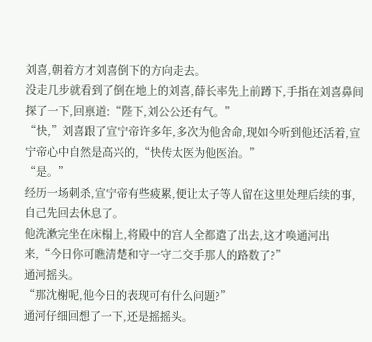刘喜,朝着方才刘喜倒下的方向走去。
没走几步就看到了倒在地上的刘喜,薛长率先上前蹲下,手指在刘喜鼻间探了一下,回禀道:“陛下,刘公公还有气。”
“快,”刘喜跟了宣宁帝许多年,多次为他舍命,现如今听到他还活着,宣宁帝心中自然是高兴的,“快传太医为他医治。”
“是。”
经历一场刺杀,宣宁帝有些疲累,便让太子等人留在这里处理后续的事,自己先回去休息了。
他洗漱完坐在床榻上,将殿中的宫人全都遣了出去,这才唤通河出来,“今日你可瞧清楚和守一守二交手那人的路数了?”
通河摇头。
“那沈榭呢,他今日的表现可有什么问题?”
通河仔细回想了一下,还是摇摇头。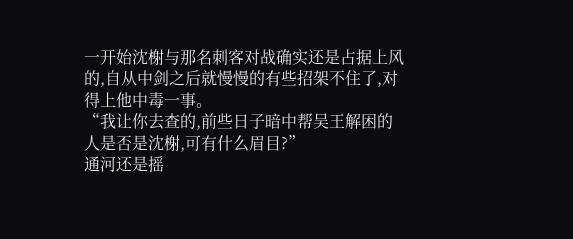一开始沈榭与那名刺客对战确实还是占据上风的,自从中剑之后就慢慢的有些招架不住了,对得上他中毒一事。
“我让你去查的,前些日子暗中帮吴王解困的人是否是沈榭,可有什么眉目?”
通河还是摇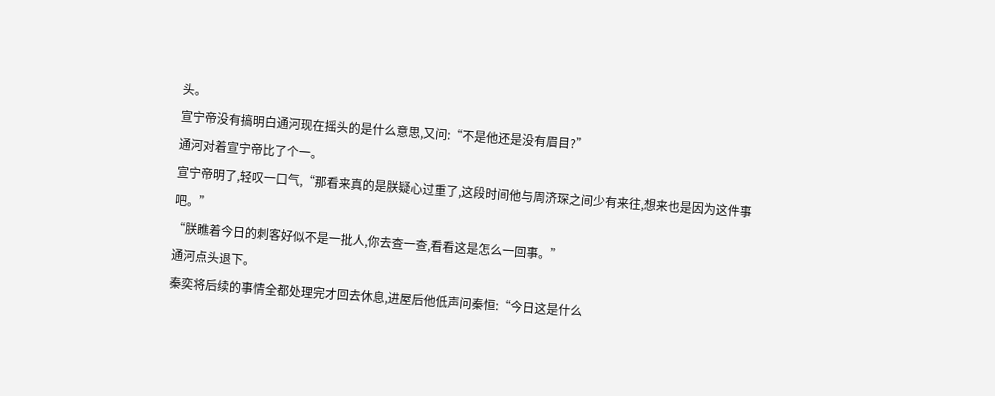头。
宣宁帝没有搞明白通河现在摇头的是什么意思,又问:“不是他还是没有眉目?”
通河对着宣宁帝比了个一。
宣宁帝明了,轻叹一口气,“那看来真的是朕疑心过重了,这段时间他与周济琛之间少有来往,想来也是因为这件事吧。”
“朕瞧着今日的刺客好似不是一批人,你去查一查,看看这是怎么一回事。”
通河点头退下。
秦奕将后续的事情全都处理完才回去休息,进屋后他低声问秦恒:“今日这是什么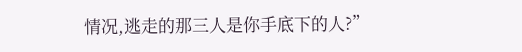情况,逃走的那三人是你手底下的人?”